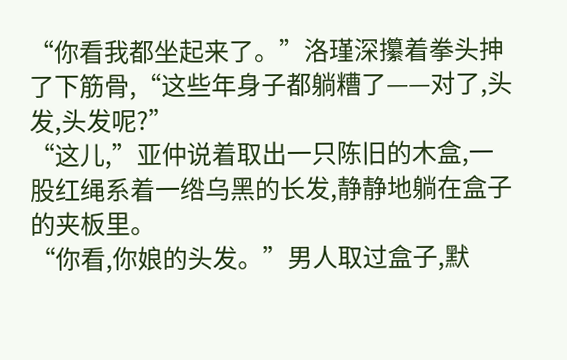“你看我都坐起来了。”洛瑾深攥着拳头抻了下筋骨,“这些年身子都躺糟了——对了,头发,头发呢?”
“这儿,”亚仲说着取出一只陈旧的木盒,一股红绳系着一绺乌黑的长发,静静地躺在盒子的夹板里。
“你看,你娘的头发。”男人取过盒子,默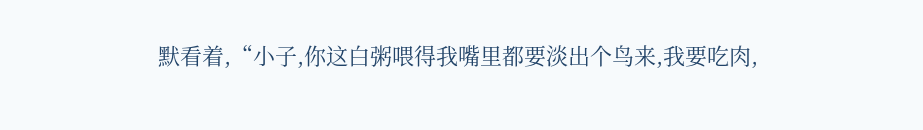默看着,“小子,你这白粥喂得我嘴里都要淡出个鸟来,我要吃肉,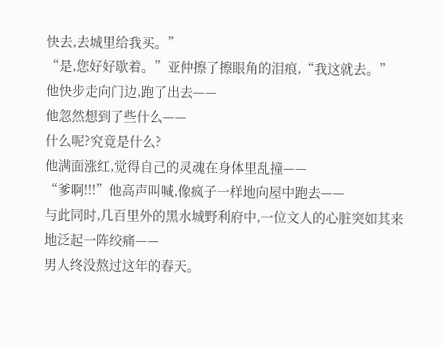快去,去城里给我买。”
“是,您好好歇着。”亚仲擦了擦眼角的泪痕,“我这就去。”
他快步走向门边,跑了出去——
他忽然想到了些什么——
什么呢?究竟是什么?
他满面涨红,觉得自己的灵魂在身体里乱撞——
“爹啊!!!”他高声叫喊,像疯子一样地向屋中跑去——
与此同时,几百里外的黑水城野利府中,一位文人的心脏突如其来地泛起一阵绞痛——
男人终没熬过这年的春天。